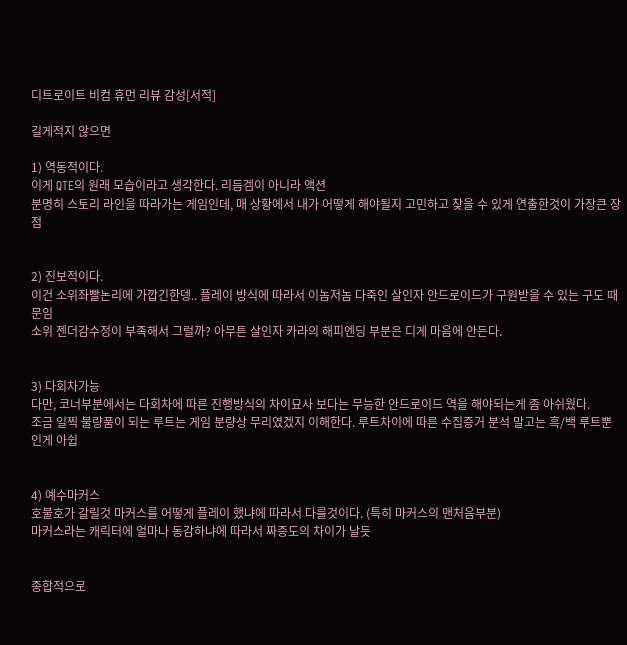디트로이트 비컴 휴먼 리뷰 감성[서적]

길게적지 않으면

1) 역동적이다.
이게 QTE의 원래 모습이라고 생각한다. 리듬겜이 아니라 액션
분명히 스토리 라인을 따라가는 게임인데, 매 상황에서 내가 어떻게 해야될지 고민하고 찾을 수 있게 연출한것이 가장큰 장점


2) 진보적이다.
이건 소위좌빨논리에 가깝긴한뎅.. 플레이 방식에 따라서 이놈저놈 다죽인 살인자 안드로이드가 구원받을 수 있는 구도 때문임
소위 젠더감수정이 부족해서 그럴까? 아무튼 살인자 카라의 해피엔딩 부분은 디게 마음에 안든다.


3) 다회차가능
다만, 코너부분에서는 다회차에 따른 진행방식의 차이묘사 보다는 무능한 안드로이드 역을 해야되는게 좀 아쉬웠다.
조금 일찍 불량품이 되는 루트는 게임 분량상 무리였겠지 이해한다. 루트차이에 따른 수집증거 분석 말고는 흑/백 루트뿐인게 아쉽


4) 예수마커스
호불호가 갈릴것 마커스를 어떻게 플레이 했냐에 따라서 다를것이다. (특히 마커스의 맨처음부분)
마커스라는 캐릭터에 얼마나 동감하냐에 따라서 짜증도의 차이가 날듯


종합적으로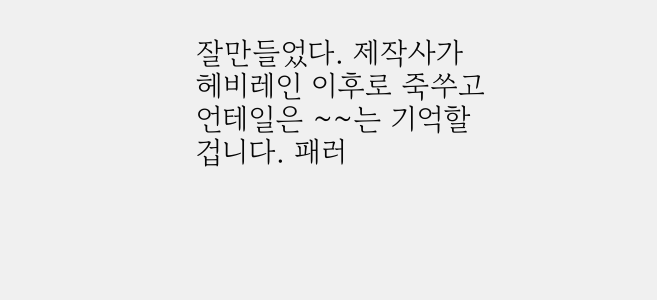잘만들었다. 제작사가 헤비레인 이후로 죽쑤고  언테일은 ~~는 기억할겁니다. 패러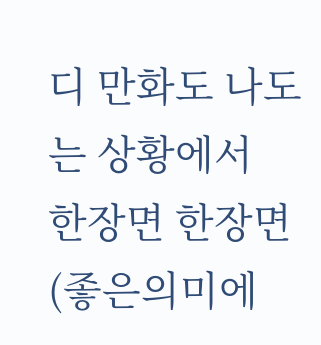디 만화도 나도는 상황에서
한장면 한장면 (좋은의미에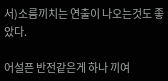서)소름끼치는 연출이 나오는것도 좋았다.

어설픈 반전같은게 하나 끼여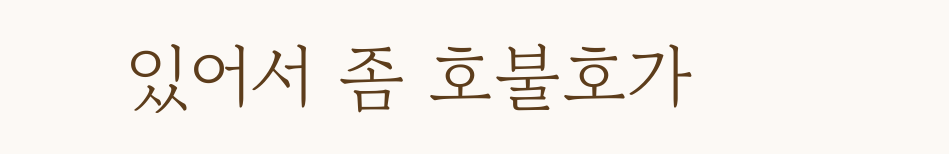있어서 좀 호불호가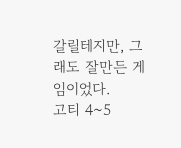갈릴테지만, 그래도 잘만든 게임이었다.
고티 4~5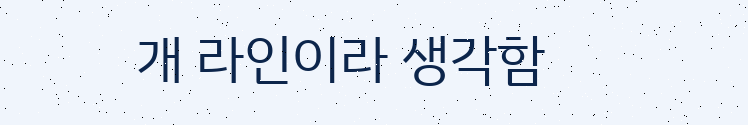개 라인이라 생각함